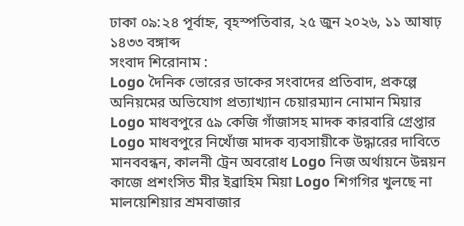ঢাকা ০৯:২৪ পূর্বাহ্ন, বৃহস্পতিবার, ২৫ জুন ২০২৬, ১১ আষাঢ় ১৪৩৩ বঙ্গাব্দ
সংবাদ শিরোনাম :
Logo দৈনিক ভোরের ডাকের সংবাদের প্রতিবাদ, প্রকল্পে অনিয়মের অভিযোগ প্রত্যাখ্যান চেয়ারম্যান নোমান মিয়ার Logo মাধবপুরে ৫৯ কেজি গাঁজাসহ মাদক কারবারি গ্রেপ্তার Logo মাধবপুরে নিখোঁজ মাদক ব্যবসায়ীকে উদ্ধারের দাবিতে মানববন্ধন, কালনী ট্রেন অবরোধ Logo নিজ অর্থায়নে উন্নয়ন কাজে প্রশংসিত মীর ইব্রাহিম মিয়া Logo শিগগির খুলছে না মালয়েশিয়ার শ্রমবাজার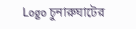Logo চুনারুঘাটের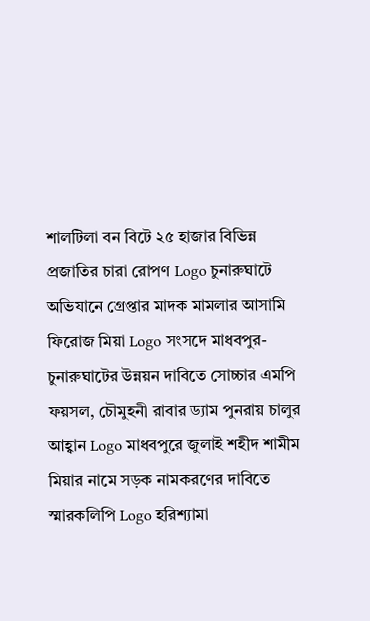শালটিলা বন বিটে ২৫ হাজার বিভিন্ন প্রজাতির চারা রোপণ Logo চুনারুঘাটে অভিযানে গ্রেপ্তার মাদক মামলার আসামি ফিরোজ মিয়া Logo সংসদে মাধবপুর-চুনারুঘাটের উন্নয়ন দাবিতে সোচ্চার এমপি ফয়সল, চৌমুহনী রাবার ড্যাম পুনরায় চালুর আহ্বান Logo মাধবপুরে জুলাই শহীদ শামীম মিয়ার নামে সড়ক নামকরণের দাবিতে স্মারকলিপি Logo হরিশ্যামা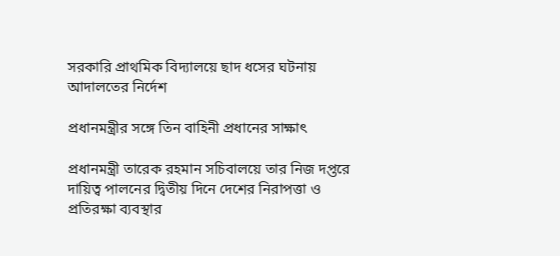সরকারি প্রাথমিক বিদ্যালয়ে ছাদ ধসের ঘটনায় আদালতের নির্দেশ

প্রধানমন্ত্রীর সঙ্গে তিন বাহিনী প্রধানের সাক্ষাৎ

প্রধানমন্ত্রী তারেক রহমান সচিবালয়ে তার নিজ দপ্তরে দায়িত্ব পালনের দ্বিতীয় দিনে দেশের নিরাপত্তা ও প্রতিরক্ষা ব্যবস্থার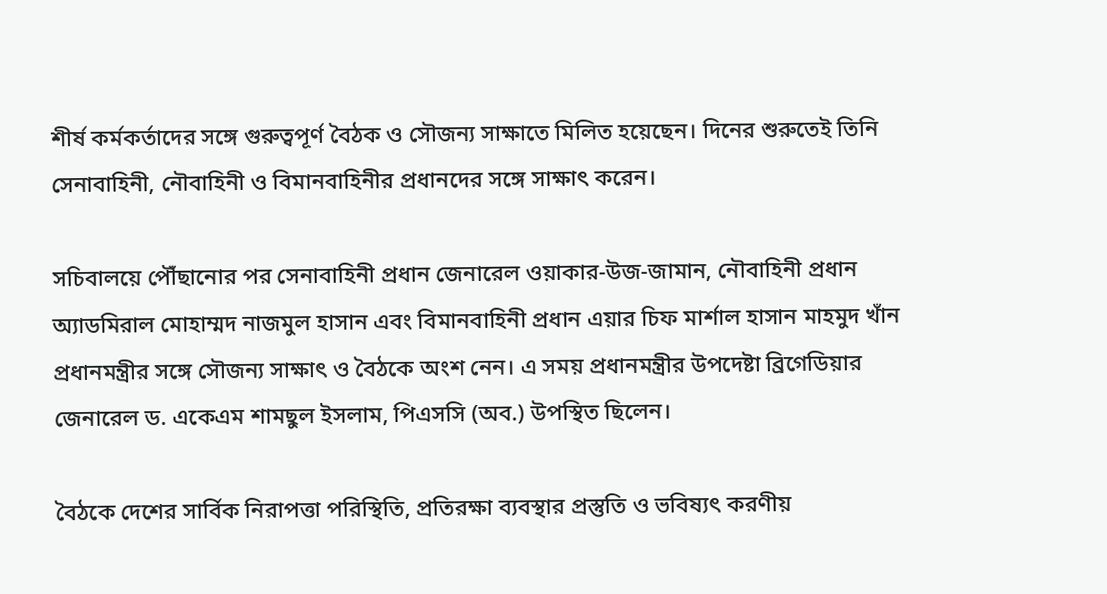শীর্ষ কর্মকর্তাদের সঙ্গে গুরুত্বপূর্ণ বৈঠক ও সৌজন্য সাক্ষাতে মিলিত হয়েছেন। দিনের শুরুতেই তিনি সেনাবাহিনী, নৌবাহিনী ও বিমানবাহিনীর প্রধানদের সঙ্গে সাক্ষাৎ করেন।

সচিবালয়ে পৌঁছানোর পর সেনাবাহিনী প্রধান জেনারেল ওয়াকার-উজ-জামান, নৌবাহিনী প্রধান অ্যাডমিরাল মোহাম্মদ নাজমুল হাসান এবং বিমানবাহিনী প্রধান এয়ার চিফ মার্শাল হাসান মাহমুদ খাঁন প্রধানমন্ত্রীর সঙ্গে সৌজন্য সাক্ষাৎ ও বৈঠকে অংশ নেন। এ সময় প্রধানমন্ত্রীর উপদেষ্টা ব্রিগেডিয়ার জেনারেল ড. একেএম শামছুল ইসলাম, পিএসসি (অব.) উপস্থিত ছিলেন।

বৈঠকে দেশের সার্বিক নিরাপত্তা পরিস্থিতি, প্রতিরক্ষা ব্যবস্থার প্রস্তুতি ও ভবিষ্যৎ করণীয়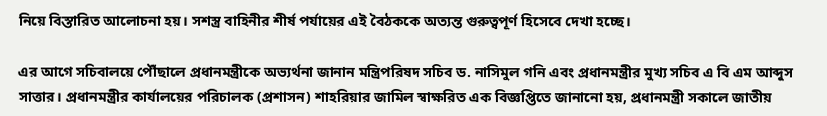নিয়ে বিস্তারিত আলোচনা হয়। সশস্ত্র বাহিনীর শীর্ষ পর্যায়ের এই বৈঠককে অত্যন্ত গুরুত্বপূর্ণ হিসেবে দেখা হচ্ছে।

এর আগে সচিবালয়ে পৌঁছালে প্রধানমন্ত্রীকে অভ্যর্থনা জানান মন্ত্রিপরিষদ সচিব ড. নাসিমুল গনি এবং প্রধানমন্ত্রীর মুখ্য সচিব এ বি এম আব্দুস সাত্তার। প্রধানমন্ত্রীর কার্যালয়ের পরিচালক (প্রশাসন) শাহরিয়ার জামিল স্বাক্ষরিত এক বিজ্ঞপ্তিতে জানানো হয়, প্রধানমন্ত্রী সকালে জাতীয়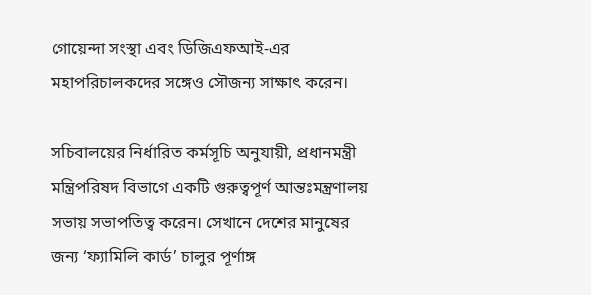গোয়েন্দা সংস্থা এবং ডিজিএফআই-এর মহাপরিচালকদের সঙ্গেও সৌজন্য সাক্ষাৎ করেন।

সচিবালয়ের নির্ধারিত কর্মসূচি অনুযায়ী, প্রধানমন্ত্রী মন্ত্রিপরিষদ বিভাগে একটি গুরুত্বপূর্ণ আন্তঃমন্ত্রণালয় সভায় সভাপতিত্ব করেন। সেখানে দেশের মানুষের জন্য ‘ফ্যামিলি কার্ড’ চালুর পূর্ণাঙ্গ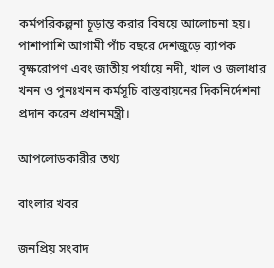কর্মপরিকল্পনা চূড়ান্ত করার বিষয়ে আলোচনা হয়। পাশাপাশি আগামী পাঁচ বছরে দেশজুড়ে ব্যাপক বৃক্ষরোপণ এবং জাতীয় পর্যায়ে নদী, খাল ও জলাধার খনন ও পুনঃখনন কর্মসূচি বাস্তবায়নের দিকনির্দেশনা প্রদান করেন প্রধানমন্ত্রী।

আপলোডকারীর তথ্য

বাংলার খবর

জনপ্রিয় সংবাদ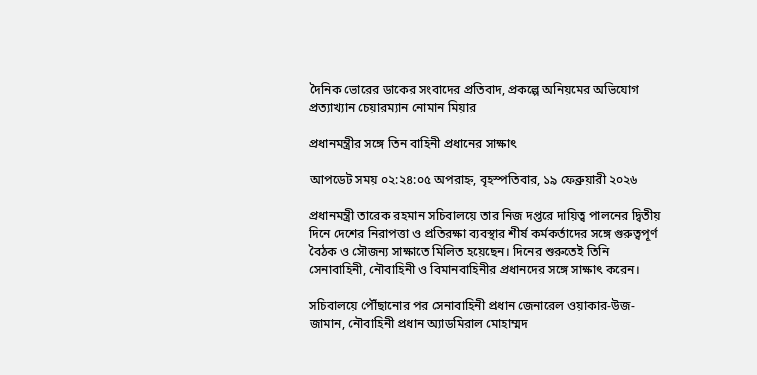দৈনিক ভোরের ডাকের সংবাদের প্রতিবাদ, প্রকল্পে অনিয়মের অভিযোগ প্রত্যাখ্যান চেয়ারম্যান নোমান মিয়ার

প্রধানমন্ত্রীর সঙ্গে তিন বাহিনী প্রধানের সাক্ষাৎ

আপডেট সময় ০২:২৪:০৫ অপরাহ্ন, বৃহস্পতিবার, ১৯ ফেব্রুয়ারী ২০২৬

প্রধানমন্ত্রী তারেক রহমান সচিবালয়ে তার নিজ দপ্তরে দায়িত্ব পালনের দ্বিতীয় দিনে দেশের নিরাপত্তা ও প্রতিরক্ষা ব্যবস্থার শীর্ষ কর্মকর্তাদের সঙ্গে গুরুত্বপূর্ণ বৈঠক ও সৌজন্য সাক্ষাতে মিলিত হয়েছেন। দিনের শুরুতেই তিনি সেনাবাহিনী, নৌবাহিনী ও বিমানবাহিনীর প্রধানদের সঙ্গে সাক্ষাৎ করেন।

সচিবালয়ে পৌঁছানোর পর সেনাবাহিনী প্রধান জেনারেল ওয়াকার-উজ-জামান, নৌবাহিনী প্রধান অ্যাডমিরাল মোহাম্মদ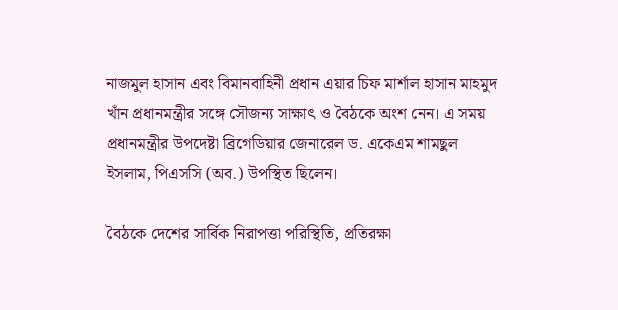নাজমুল হাসান এবং বিমানবাহিনী প্রধান এয়ার চিফ মার্শাল হাসান মাহমুদ খাঁন প্রধানমন্ত্রীর সঙ্গে সৌজন্য সাক্ষাৎ ও বৈঠকে অংশ নেন। এ সময় প্রধানমন্ত্রীর উপদেষ্টা ব্রিগেডিয়ার জেনারেল ড. একেএম শামছুল ইসলাম, পিএসসি (অব.) উপস্থিত ছিলেন।

বৈঠকে দেশের সার্বিক নিরাপত্তা পরিস্থিতি, প্রতিরক্ষা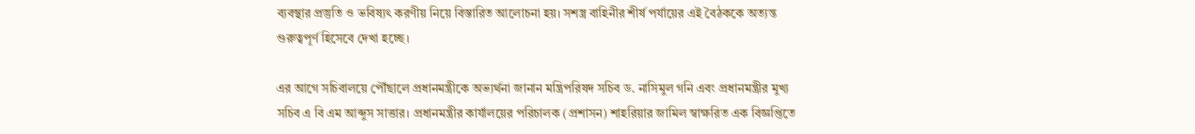ব্যবস্থার প্রস্তুতি ও ভবিষ্যৎ করণীয় নিয়ে বিস্তারিত আলোচনা হয়। সশস্ত্র বাহিনীর শীর্ষ পর্যায়ের এই বৈঠককে অত্যন্ত গুরুত্বপূর্ণ হিসেবে দেখা হচ্ছে।

এর আগে সচিবালয়ে পৌঁছালে প্রধানমন্ত্রীকে অভ্যর্থনা জানান মন্ত্রিপরিষদ সচিব ড. নাসিমুল গনি এবং প্রধানমন্ত্রীর মুখ্য সচিব এ বি এম আব্দুস সাত্তার। প্রধানমন্ত্রীর কার্যালয়ের পরিচালক (প্রশাসন) শাহরিয়ার জামিল স্বাক্ষরিত এক বিজ্ঞপ্তিতে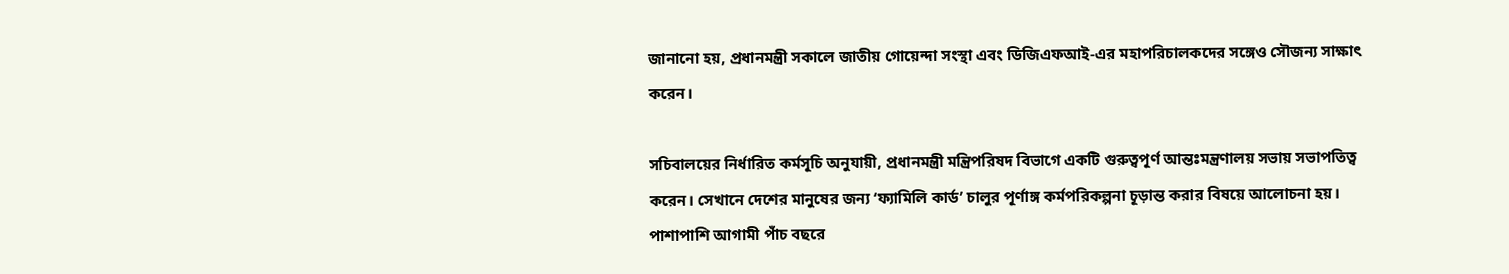জানানো হয়, প্রধানমন্ত্রী সকালে জাতীয় গোয়েন্দা সংস্থা এবং ডিজিএফআই-এর মহাপরিচালকদের সঙ্গেও সৌজন্য সাক্ষাৎ করেন।

সচিবালয়ের নির্ধারিত কর্মসূচি অনুযায়ী, প্রধানমন্ত্রী মন্ত্রিপরিষদ বিভাগে একটি গুরুত্বপূর্ণ আন্তঃমন্ত্রণালয় সভায় সভাপতিত্ব করেন। সেখানে দেশের মানুষের জন্য ‘ফ্যামিলি কার্ড’ চালুর পূর্ণাঙ্গ কর্মপরিকল্পনা চূড়ান্ত করার বিষয়ে আলোচনা হয়। পাশাপাশি আগামী পাঁচ বছরে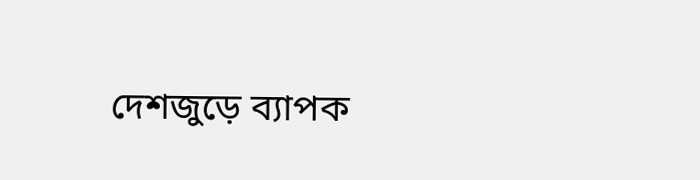দেশজুড়ে ব্যাপক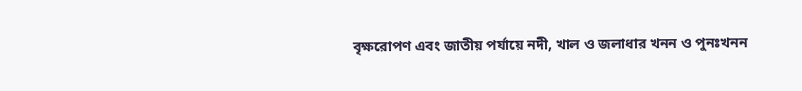বৃক্ষরোপণ এবং জাতীয় পর্যায়ে নদী, খাল ও জলাধার খনন ও পুনঃখনন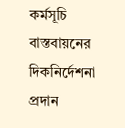কর্মসূচি বাস্তবায়নের দিকনির্দেশনা প্রদান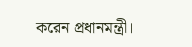করেন প্রধানমন্ত্রী।